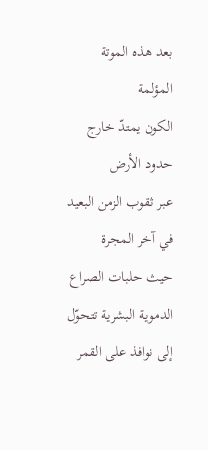بعد هذه الموتة المؤلمة
الكون يمتدّ خارج حدود الأرض
عبر ثقوب الزمن البعيد في آخر المجرة
حيث حلبات الصراع الدموية البشرية تتحوّل إلى نوافذ على القمر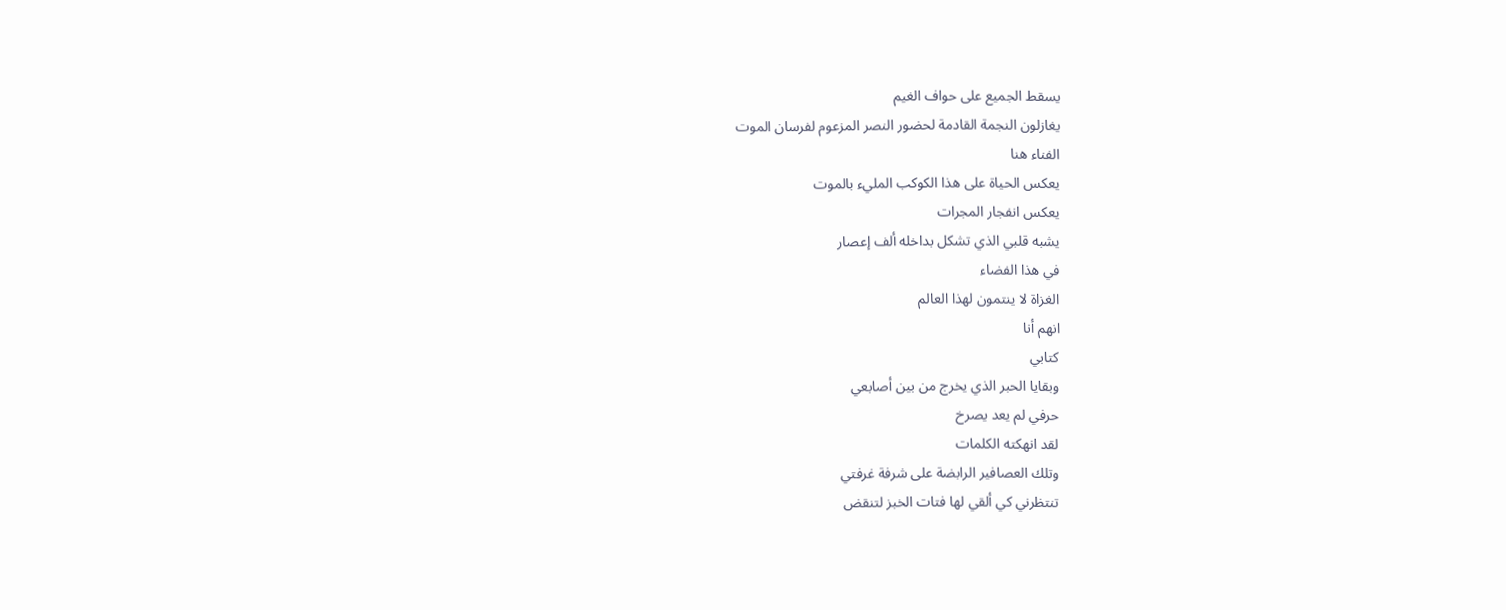يسقط الجميع على حواف الغيم
يغازلون النجمة القادمة لحضور النصر المزعوم لفرسان الموت
الفناء هنا
يعكس الحياة على هذا الكوكب المليء بالموت
يعكس انفجار المجرات
يشبه قلبي الذي تشكل بداخله ألف إعصار
في هذا الفضاء
الغزاة لا ينتمون لهذا العالم
انهم أنا
كتابي
وبقايا الحبر الذي يخرج من بين أصابعي
حرفي لم يعد يصرخ
لقد انهكته الكلمات
وتلك العصافير الرابضة على شرفة غرفتي
تنتظرني كي ألقي لها فتات الخبز لتنقض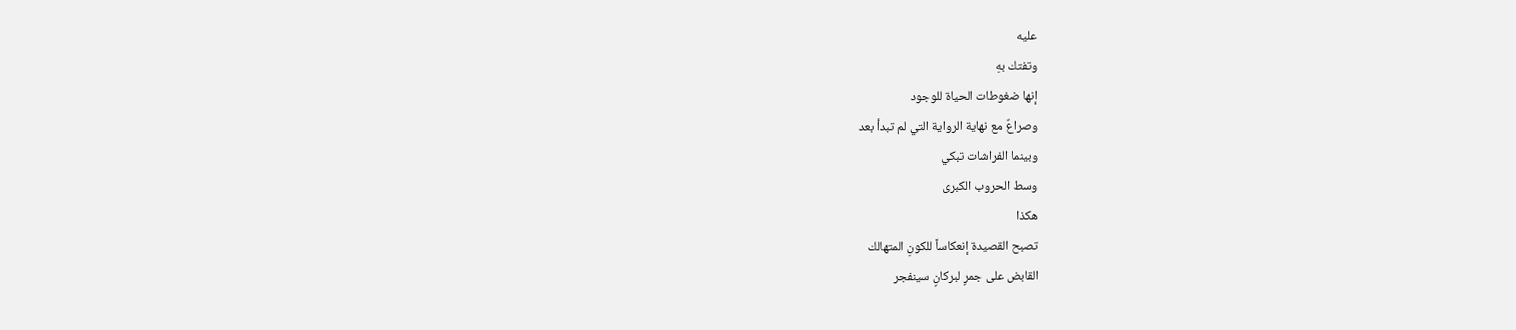عليه
وتفتك بهِ
إنها ضغوطات الحياة للوجود
وصراعٌ مع نهاية الرواية التي لم تبدأ بعد
وبينما الفراشات تبكي
وسط الحروب الكبرى
هكذا
تصبح القصيدة إنعكاساً للكونِ المتهالك
القابض على جمرٍ لبركانٍ سينفجر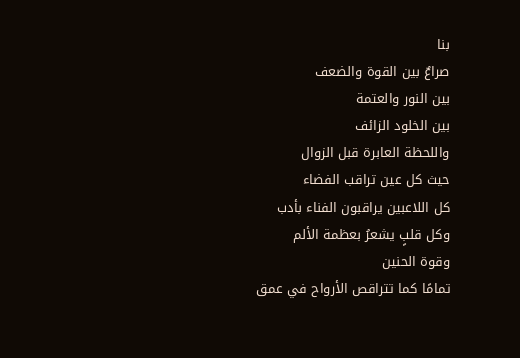بنا
صراعٌ بين القوة والضعف
بين النور والعتمة
بين الخلود الزائف
واللحظة العابرة قبل الزوال
حيث كل عين تراقب الفضاء
كل اللاعبين يراقبون الفناء بأدب
وكل قلبٍ يشعرُ بعظمة الألم
وقوة الحنين
تمامًا كما تتراقص الأرواح في عمق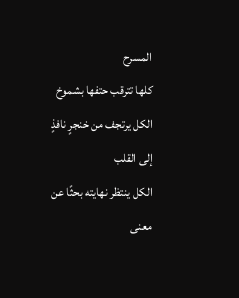المسرح
كلها تترقب حتفها بشموخ
الكل يرتجف من خنجرٍ نافذٍ إلى القلب
الكل ينتظر نهايته بحثًا عن معنى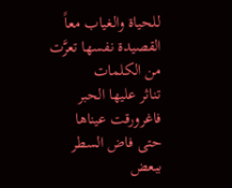للحياة والغياب معاً
القصيدة نفسها تعرَّت من الكلمات
تناثر عليها الحبر فاغرورقت عيناها
حتى فاض السطر ببعض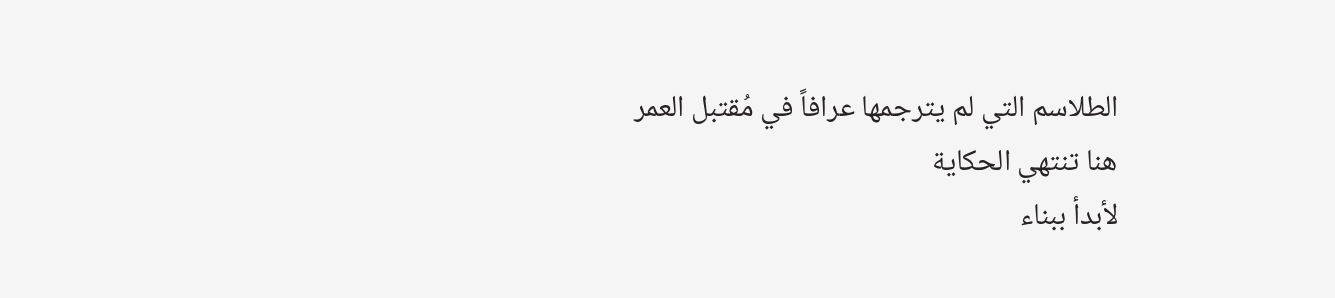الطلاسم التي لم يترجمها عرافاً في مُقتبل العمر
هنا تنتهي الحكاية
لأبدأ ببناء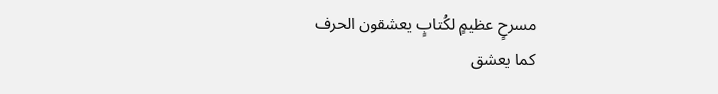مسرحٍ عظيمٍ لكُتابٍ يعشقون الحرف
كما يعشق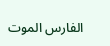الفارس الموت